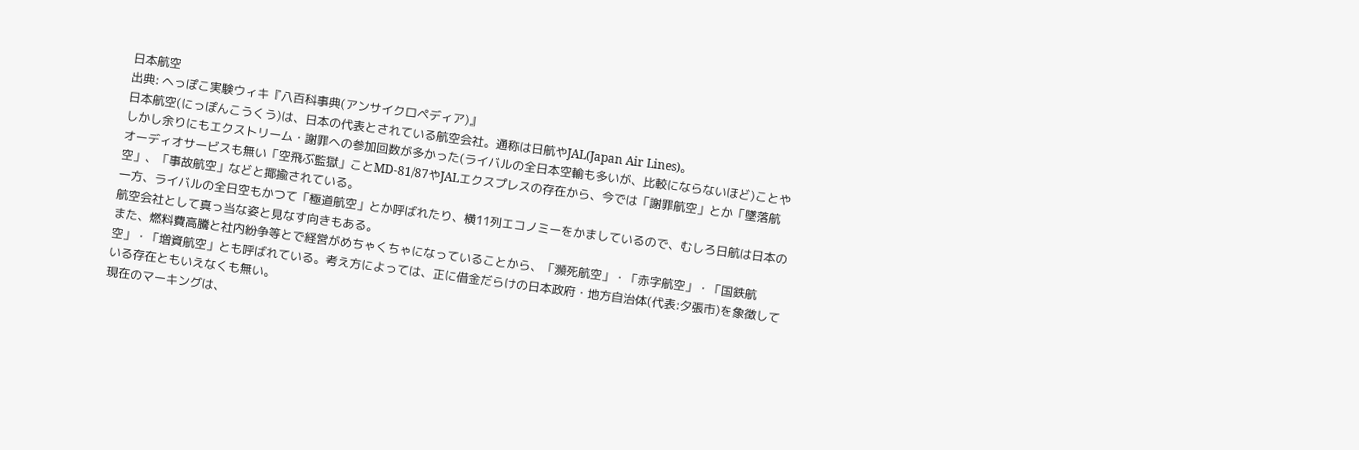日本航空
出典: へっぽこ実験ウィキ『八百科事典(アンサイクロペディア)』
日本航空(にっぽんこうくう)は、日本の代表とされている航空会社。通称は日航やJAL(Japan Air Lines)。
しかし余りにもエクストリーム・謝罪への参加回数が多かった(ライバルの全日本空輸も多いが、比較にならないほど)ことやオーディオサービスも無い「空飛ぶ監獄」ことMD-81/87やJALエクスプレスの存在から、今では「謝罪航空」とか「墜落航空」、「事故航空」などと揶揄されている。
一方、ライバルの全日空もかつて「極道航空」とか呼ばれたり、横11列エコノミーをかましているので、むしろ日航は日本の航空会社として真っ当な姿と見なす向きもある。
また、燃料費高騰と社内紛争等とで経営がめちゃくちゃになっていることから、「瀕死航空」・「赤字航空」・「国鉄航空」・「増資航空」とも呼ばれている。考え方によっては、正に借金だらけの日本政府・地方自治体(代表:夕張市)を象徴している存在ともいえなくも無い。
現在のマーキングは、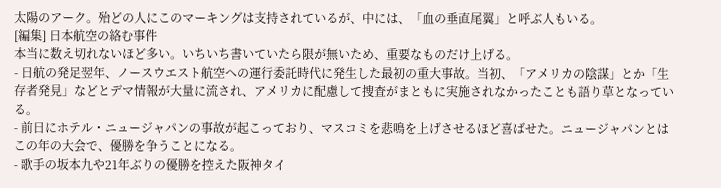太陽のアーク。殆どの人にこのマーキングは支持されているが、中には、「血の垂直尾翼」と呼ぶ人もいる。
[編集] 日本航空の絡む事件
本当に数え切れないほど多い。いちいち書いていたら限が無いため、重要なものだけ上げる。
- 日航の発足翌年、ノースウエスト航空への運行委託時代に発生した最初の重大事故。当初、「アメリカの陰謀」とか「生存者発見」などとデマ情報が大量に流され、アメリカに配慮して捜査がまともに実施されなかったことも語り草となっている。
- 前日にホテル・ニュージャパンの事故が起こっており、マスコミを悲鳴を上げさせるほど喜ばせた。ニュージャパンとはこの年の大会で、優勝を争うことになる。
- 歌手の坂本九や21年ぶりの優勝を控えた阪神タイ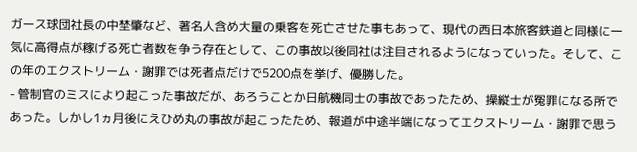ガース球団社長の中埜肇など、著名人含め大量の乗客を死亡させた事もあって、現代の西日本旅客鉄道と同様に一気に高得点が稼げる死亡者数を争う存在として、この事故以後同社は注目されるようになっていった。そして、この年のエクストリーム・謝罪では死者点だけで5200点を挙げ、優勝した。
- 管制官のミスにより起こった事故だが、あろうことか日航機同士の事故であったため、操縦士が冤罪になる所であった。しかし1ヵ月後にえひめ丸の事故が起こったため、報道が中途半端になってエクストリーム・謝罪で思う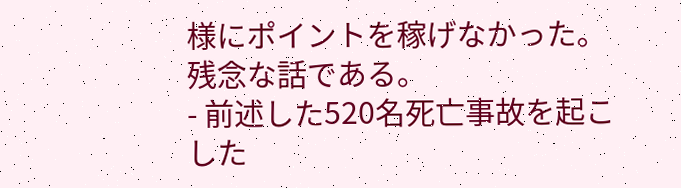様にポイントを稼げなかった。残念な話である。
- 前述した520名死亡事故を起こした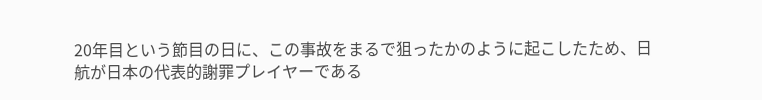20年目という節目の日に、この事故をまるで狙ったかのように起こしたため、日航が日本の代表的謝罪プレイヤーである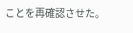ことを再確認させた。